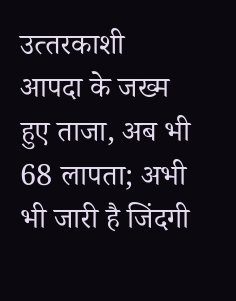उत्‍तरकाशी आपदा के जख्‍म हुए ताजा, अब भी 68 लापता; अभी भी जारी है जिंदगी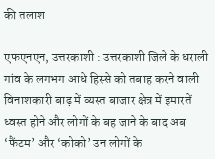की तलाश

एफएनएन, उत्तरकाशी : उत्तरकाशी जिले के धराली गांव के लगभग आधे हिस्से को तबाह करने वाली विनाशकारी बाढ़ में व्यस्त बाजार क्षेत्र में इमारतें ध्वस्त होने और लोगों के बह जाने के बाद अब ‘फैंटम’ और ‘कोको’ उन लोगों के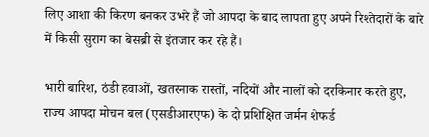लिए आशा की किरण बनकर उभरे हैं जो आपदा के बाद लापता हुए अपने रिश्तेदारों के बारे में किसी सुराग का बेसब्री से इंतजार कर रहे हैं।

भारी बारिश, ठंडी हवाओं, खतरनाक रास्तों, नदियों और नालों को दरकिनार करते हुए, राज्य आपदा मोचन बल (एसडीआरएफ) के दो प्रशिक्षित जर्मन शेफर्ड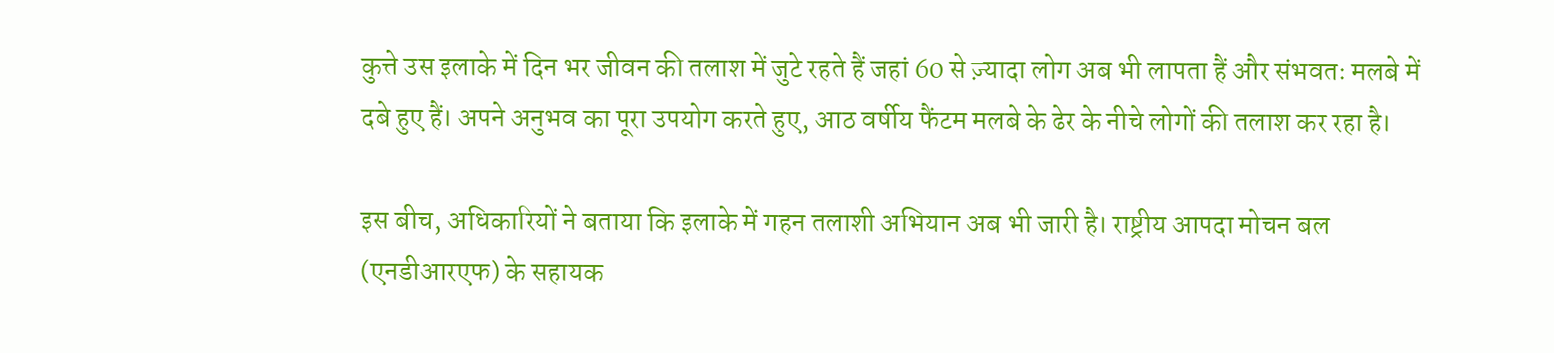कुत्ते उस इलाके में दिन भर जीवन की तलाश में जुटे रहते हैं जहां 60 से ज़्यादा लोग अब भी लापता हैं और संभवतः मलबे में दबे हुए हैं। अपने अनुभव का पूरा उपयोग करते हुए, आठ वर्षीय फैंटम मलबे के ढेर के नीचे लोगों की तलाश कर रहा है।

इस बीच, अधिकारियों ने बताया कि इलाके में गहन तलाशी अभियान अब भी जारी है। राष्ट्रीय आपदा मोचन बल (एनडीआरएफ) के सहायक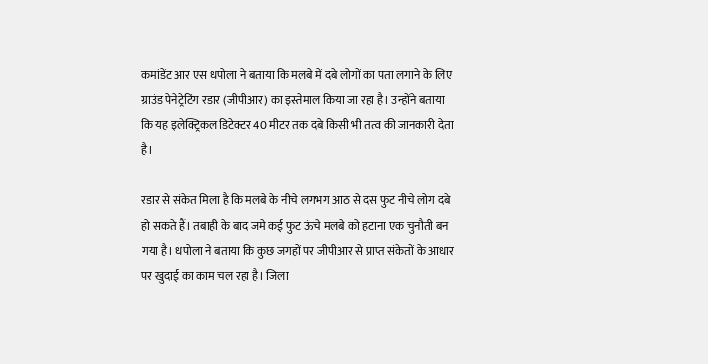कमांडेंट आर एस धपोला ने बताया कि मलबे में दबे लोगों का पता लगाने के लिए ग्राउंड पेनेट्रेटिंग रडार (जीपीआर) का इस्तेमाल किया जा रहा है। उन्होंने बताया कि यह इलेक्ट्रिकल डिटेक्टर 40 मीटर तक दबे किसी भी तत्व की जानकारी देता है।

रडार से संकेत मिला है कि मलबे के नीचे लगभग आठ से दस फुट नीचे लोग दबे हो सकते हैं। तबाही के बाद जमे कई फुट ऊंचे मलबे को हटाना एक चुनौती बन गया है। धपोला ने बताया कि कुछ जगहों पर जीपीआर से प्राप्त संकेतों के आधार पर खुदाई का काम चल रहा है। जिला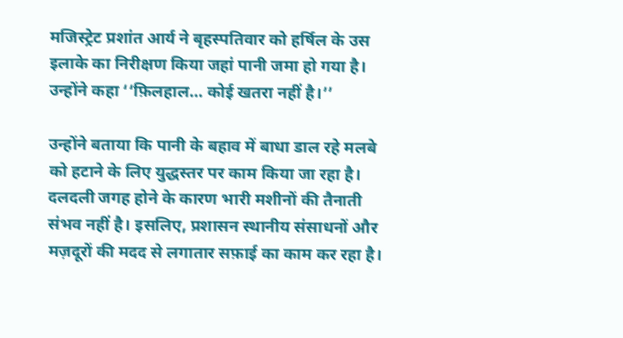मजिस्ट्रेट प्रशांत आर्य ने बृहस्पतिवार को हर्षिल के उस इलाके का निरीक्षण किया जहां पानी जमा हो गया है। उन्होंने कहा ‘‘फ़िलहाल… कोई खतरा नहीं है।’’

उन्होंने बताया कि पानी के बहाव में बाधा डाल रहे मलबे को हटाने के लिए युद्धस्तर पर काम किया जा रहा है। दलदली जगह होने के कारण भारी मशीनों की तैनाती संभव नहीं है। इसलिए, प्रशासन स्थानीय संसाधनों और मज़दूरों की मदद से लगातार सफ़ाई का काम कर रहा है।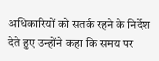अधिकारियों को सतर्क रहने के निर्देश देते हुए उन्होंने कहा कि समय पर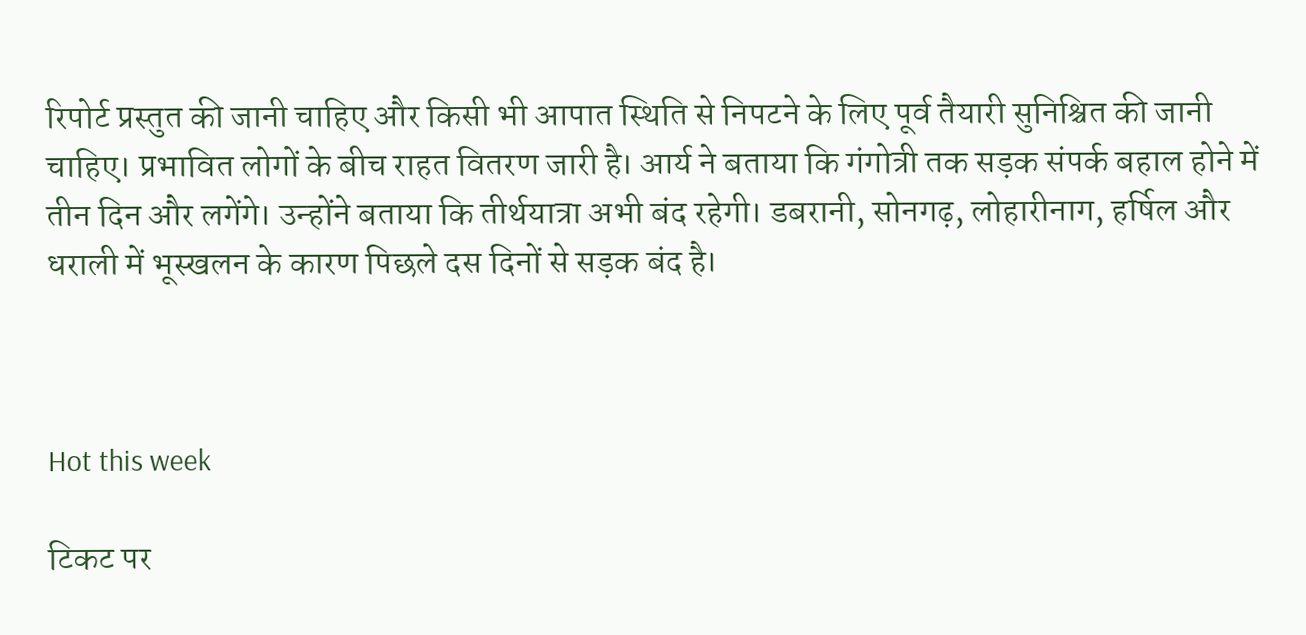रिपोर्ट प्रस्तुत की जानी चाहिए और किसी भी आपात स्थिति से निपटने के लिए पूर्व तैयारी सुनिश्चित की जानी चाहिए। प्रभावित लोगों के बीच राहत वितरण जारी है। आर्य ने बताया कि गंगोत्री तक सड़क संपर्क बहाल होने में तीन दिन और लगेंगे। उन्होंने बताया कि तीर्थयात्रा अभी बंद रहेगी। डबरानी, सोनगढ़, लोहारीनाग, हर्षिल और धराली में भूस्खलन के कारण पिछले दस दिनों से सड़क बंद है।



Hot this week

टिकट पर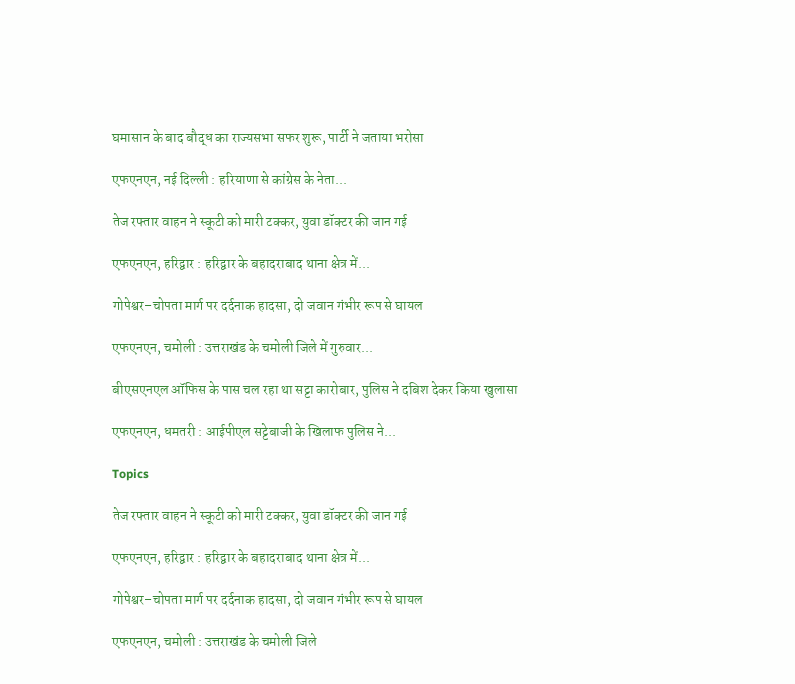घमासान के बाद बौद्ध का राज्यसभा सफर शुरू, पार्टी ने जताया भरोसा

एफएनएन, नई दिल्ली : हरियाणा से कांग्रेस के नेता...

तेज रफ्तार वाहन ने स्कूटी को मारी टक्कर, युवा डॉक्टर की जान गई

एफएनएन, हरिद्वार : हरिद्वार के बहादराबाद थाना क्षेत्र में...

गोपेश्वर–चोपता मार्ग पर दर्दनाक हादसा, दो जवान गंभीर रूप से घायल

एफएनएन, चमोली : उत्तराखंड के चमोली जिले में गुरुवार...

बीएसएनएल ऑफिस के पास चल रहा था सट्टा कारोबार, पुलिस ने दबिश देकर किया खुलासा

एफएनएन, धमतरी : आईपीएल सट्टेबाजी के खिलाफ पुलिस ने...

Topics

तेज रफ्तार वाहन ने स्कूटी को मारी टक्कर, युवा डॉक्टर की जान गई

एफएनएन, हरिद्वार : हरिद्वार के बहादराबाद थाना क्षेत्र में...

गोपेश्वर–चोपता मार्ग पर दर्दनाक हादसा, दो जवान गंभीर रूप से घायल

एफएनएन, चमोली : उत्तराखंड के चमोली जिले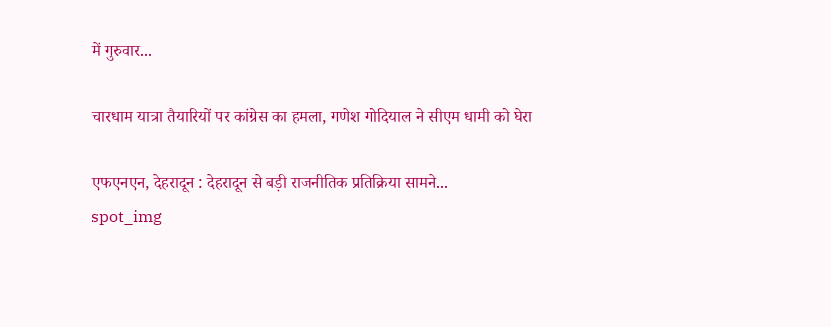में गुरुवार...

चारधाम यात्रा तैयारियों पर कांग्रेस का हमला, गणेश गोदियाल ने सीएम धामी को घेरा

एफएनएन, देहरादून : देहरादून से बड़ी राजनीतिक प्रतिक्रिया सामने...
spot_img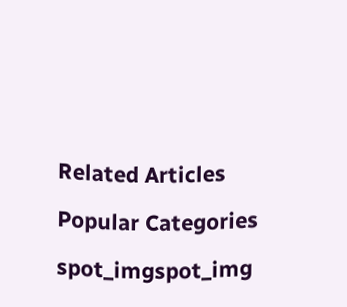Related Articles

Popular Categories

spot_imgspot_img